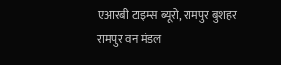एआरबी टाइम्स ब्यूरो, रामपुर बुशहर
रामपुर वन मंडल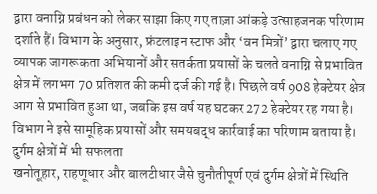द्वारा वनाग्नि प्रबंधन को लेकर साझा किए गए ताज़ा आंकड़े उत्साहजनक परिणाम दर्शाते हैं। विभाग के अनुसार, फ्रंटलाइन स्टाफ और ‘वन मित्रों’ द्वारा चलाए गए व्यापक जागरूकता अभियानों और सतर्कता प्रयासों के चलते वनाग्नि से प्रभावित क्षेत्र में लगभग 70 प्रतिशत की कमी दर्ज की गई है। पिछले वर्ष 908 हेक्टेयर क्षेत्र आग से प्रभावित हुआ था, जबकि इस वर्ष यह घटकर 272 हेक्टेयर रह गया है। विभाग ने इसे सामूहिक प्रयासों और समयबद्ध कार्रवाई का परिणाम बताया है।
दुर्गम क्षेत्रों में भी सफलता
खनोतूह़ार, राहणूधार और बालटीधार जैसे चुनौतीपूर्ण एवं दुर्गम क्षेत्रों में स्थिति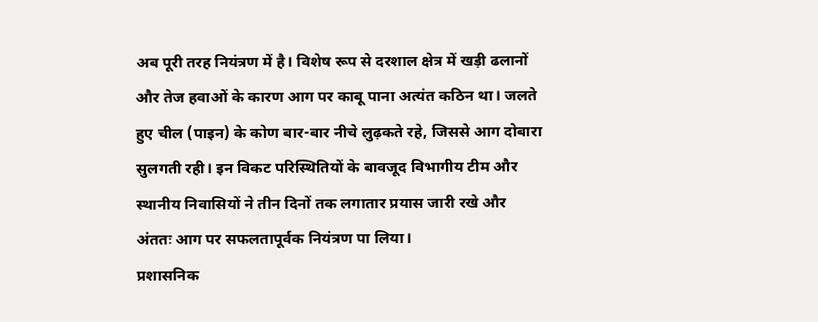अब पूरी तरह नियंत्रण में है। विशेष रूप से दरशाल क्षेत्र में खड़ी ढलानों और तेज हवाओं के कारण आग पर काबू पाना अत्यंत कठिन था। जलते हुए चील (पाइन) के कोण बार-बार नीचे लुढ़कते रहे, जिससे आग दोबारा सुलगती रही। इन विकट परिस्थितियों के बावजूद विभागीय टीम और स्थानीय निवासियों ने तीन दिनों तक लगातार प्रयास जारी रखे और अंततः आग पर सफलतापूर्वक नियंत्रण पा लिया।
प्रशासनिक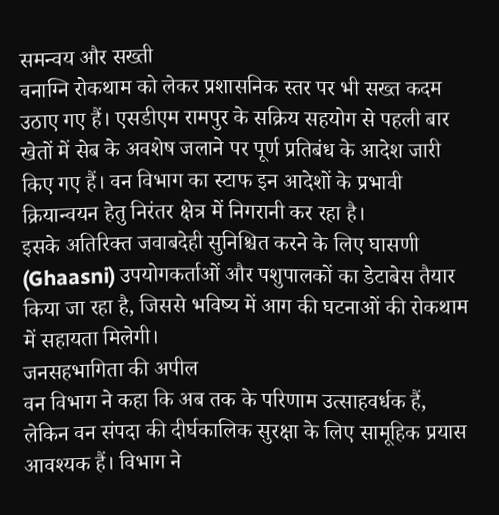समन्वय और सख्ती
वनाग्नि रोकथाम को लेकर प्रशासनिक स्तर पर भी सख्त कदम उठाए गए हैं। एसडीएम रामपुर के सक्रिय सहयोग से पहली बार खेतों में सेब के अवशेष जलाने पर पूर्ण प्रतिबंध के आदेश जारी किए गए हैं। वन विभाग का स्टाफ इन आदेशों के प्रभावी क्रियान्वयन हेतु निरंतर क्षेत्र में निगरानी कर रहा है।
इसके अतिरिक्त जवाबदेही सुनिश्चित करने के लिए घासणी (Ghaasni) उपयोगकर्ताओं और पशुपालकों का डेटाबेस तैयार किया जा रहा है, जिससे भविष्य में आग की घटनाओं की रोकथाम में सहायता मिलेगी।
जनसहभागिता की अपील
वन विभाग ने कहा कि अब तक के परिणाम उत्साहवर्धक हैं, लेकिन वन संपदा की दीर्घकालिक सुरक्षा के लिए सामूहिक प्रयास आवश्यक हैं। विभाग ने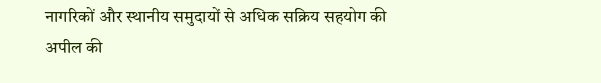नागरिकों और स्थानीय समुदायों से अधिक सक्रिय सहयोग की अपील की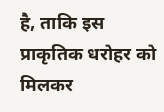है, ताकि इस प्राकृतिक धरोहर को मिलकर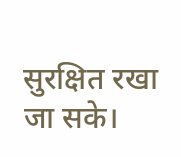सुरक्षित रखा जा सके।